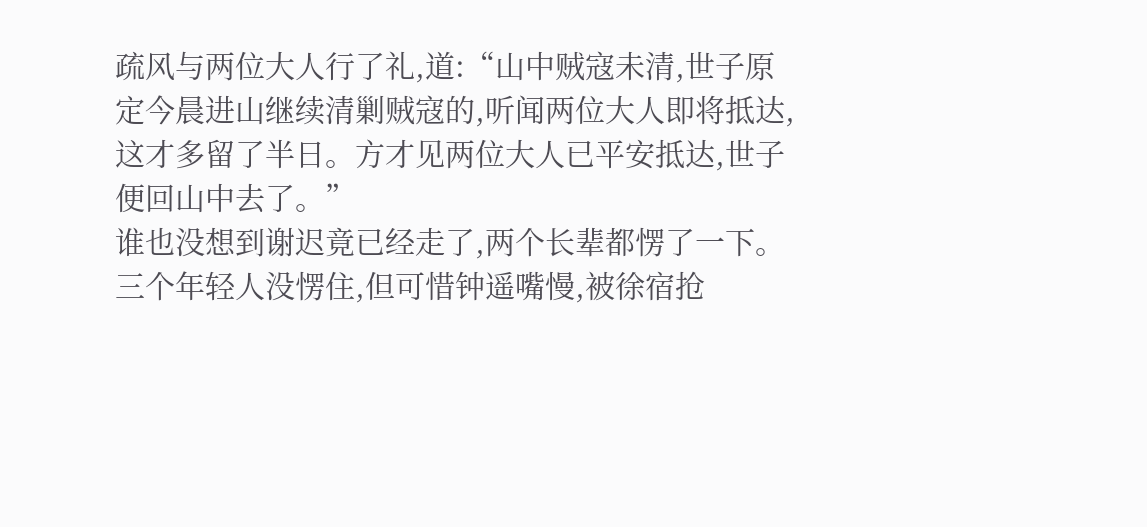疏风与两位大人行了礼,道:“山中贼寇未清,世子原定今晨进山继续清剿贼寇的,听闻两位大人即将抵达,这才多留了半日。方才见两位大人已平安抵达,世子便回山中去了。”
谁也没想到谢迟竟已经走了,两个长辈都愣了一下。
三个年轻人没愣住,但可惜钟遥嘴慢,被徐宿抢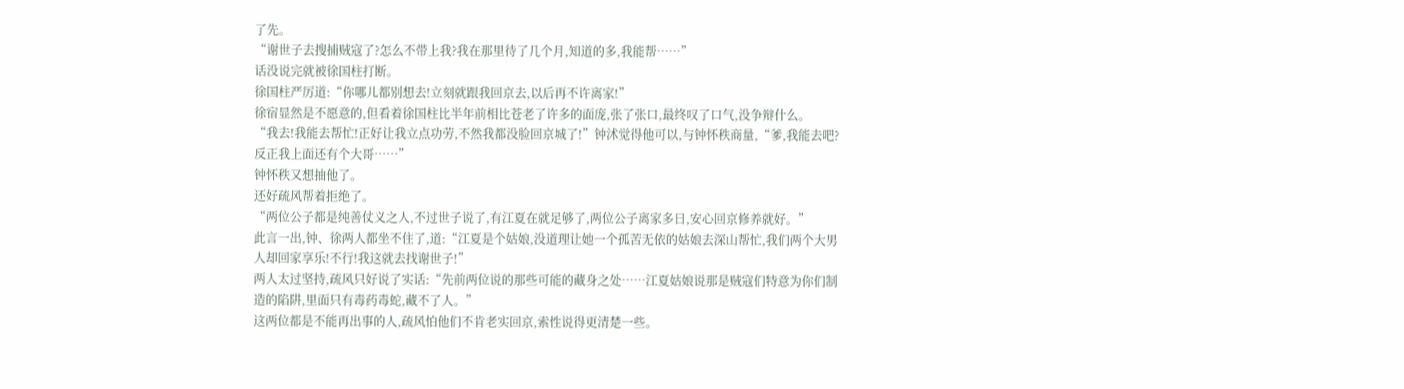了先。
“谢世子去搜捕贼寇了?怎么不带上我?我在那里待了几个月,知道的多,我能帮……”
话没说完就被徐国柱打断。
徐国柱严厉道:“你哪儿都别想去!立刻就跟我回京去,以后再不许离家!”
徐宿显然是不愿意的,但看着徐国柱比半年前相比苍老了许多的面庞,张了张口,最终叹了口气,没争辩什么。
“我去!我能去帮忙!正好让我立点功劳,不然我都没脸回京城了!”钟沭觉得他可以,与钟怀秩商量,“爹,我能去吧?反正我上面还有个大哥……”
钟怀秩又想抽他了。
还好疏风帮着拒绝了。
“两位公子都是纯善仗义之人,不过世子说了,有江夏在就足够了,两位公子离家多日,安心回京修养就好。”
此言一出,钟、徐两人都坐不住了,道:“江夏是个姑娘,没道理让她一个孤苦无依的姑娘去深山帮忙,我们两个大男人却回家享乐!不行!我这就去找谢世子!”
两人太过坚持,疏风只好说了实话:“先前两位说的那些可能的藏身之处……江夏姑娘说那是贼寇们特意为你们制造的陷阱,里面只有毒药毒蛇,藏不了人。”
这两位都是不能再出事的人,疏风怕他们不肯老实回京,索性说得更清楚一些。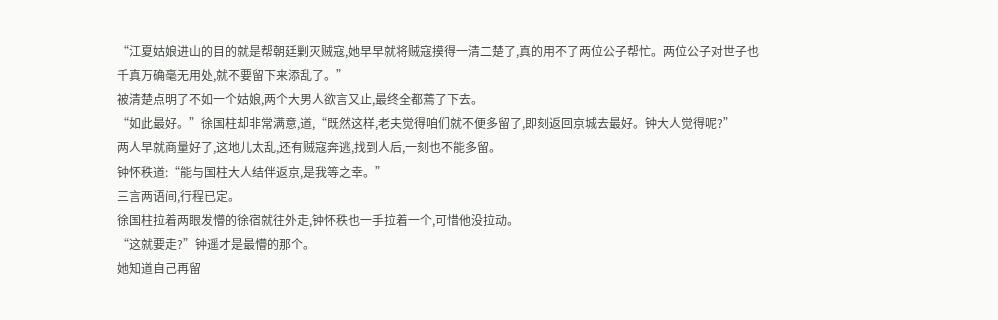“江夏姑娘进山的目的就是帮朝廷剿灭贼寇,她早早就将贼寇摸得一清二楚了,真的用不了两位公子帮忙。两位公子对世子也千真万确毫无用处,就不要留下来添乱了。”
被清楚点明了不如一个姑娘,两个大男人欲言又止,最终全都蔫了下去。
“如此最好。”徐国柱却非常满意,道,“既然这样,老夫觉得咱们就不便多留了,即刻返回京城去最好。钟大人觉得呢?”
两人早就商量好了,这地儿太乱,还有贼寇奔逃,找到人后,一刻也不能多留。
钟怀秩道:“能与国柱大人结伴返京,是我等之幸。”
三言两语间,行程已定。
徐国柱拉着两眼发懵的徐宿就往外走,钟怀秩也一手拉着一个,可惜他没拉动。
“这就要走?”钟遥才是最懵的那个。
她知道自己再留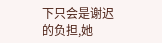下只会是谢迟的负担,她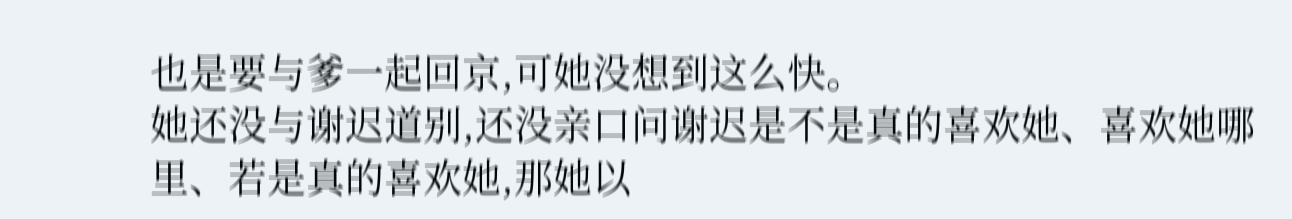也是要与爹一起回京,可她没想到这么快。
她还没与谢迟道别,还没亲口问谢迟是不是真的喜欢她、喜欢她哪里、若是真的喜欢她,那她以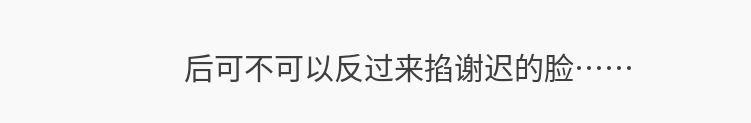后可不可以反过来掐谢迟的脸……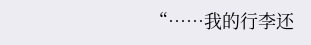“……我的行李还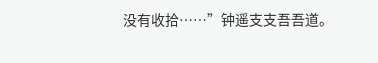没有收拾……”钟遥支支吾吾道。